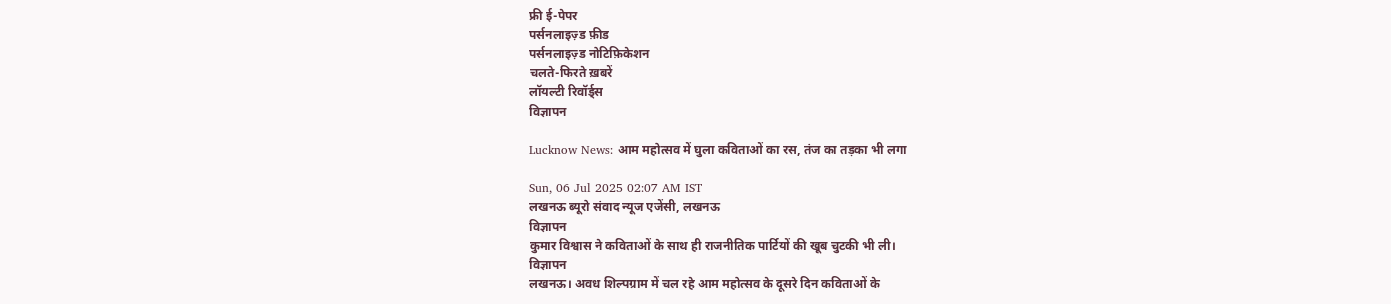फ्री ई-पेपर
पर्सनलाइज़्ड फ़ीड
पर्सनलाइज़्ड नोटिफ़िकेशन
चलते-फिरते ख़बरें
लॉयल्टी रिवॉर्ड्स
विज्ञापन

Lucknow News: आम महोत्सव में घुला कविताओं का रस, तंज का तड़का भी लगा

Sun, 06 Jul 2025 02:07 AM IST
लखनऊ ब्यूरो संवाद न्यूज एजेंसी, लखनऊ
विज्ञापन
कुमार विश्वास ने कविताओं के साथ ही राजनीतिक पार्टियों की खूब चुटकी भी ली।
विज्ञापन
लखनऊ। अवध शिल्पग्राम में चल रहे आम महोत्सव के दूसरे दिन कविताओं के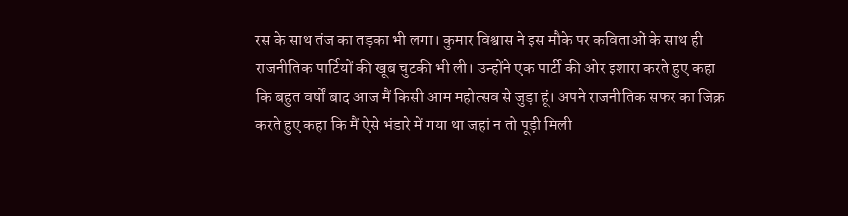रस के साथ तंज का तड़का भी लगा। कुमार विश्वास ने इस मौके पर कविताओं के साथ ही राजनीतिक पार्टियों की खूब चुटकी भी ली। उन्होंने एक पार्टी की ओर इशारा करते हुए कहा कि बहुत वर्षों बाद आज मैं किसी आम महोत्सव से जुड़ा हूं। अपने राजनीतिक सफर का जिक्र करते हुए कहा कि मैं ऐसे भंडारे में गया था जहां न तो पूड़ी मिली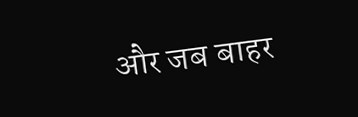और जब बाहर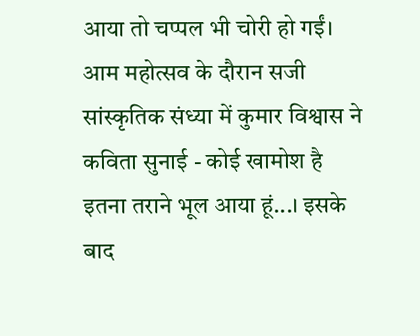आया तो चप्पल भी चोरी हो गईं। आम महोत्सव के दौरान सजी सांस्कृतिक संध्या में कुमार विश्वास ने कविता सुनाई - कोई खामोश है इतना तराने भूल आया हूं...। इसके बाद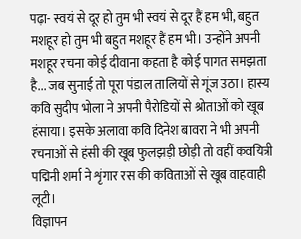पढ़ा- स्वयं से दूर हो तुम भी स्वयं से दूर हैं हम भी, बहुत मशहूर हो तुम भी बहुत मशहूर हैं हम भी। उन्होंने अपनी मशहूर रचना कोई दीवाना कहता है कोई पागत समझता है... जब सुनाई तो पूरा पंडाल तालियों से गूंज उठा। हास्य कवि सुदीप भोला ने अपनी पैरोडियों से श्रोताओं को खूब हंसाया। इसके अलावा कवि दिनेश बावरा ने भी अपनी रचनाओं से हंसी की खूब फुलझड़ी छोड़ी तो वहीं कवयित्री पद्मिनी शर्मा ने शृंगार रस की कविताओं से खूब वाहवाही लूटी।
विज्ञापन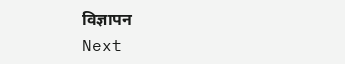विज्ञापन
Next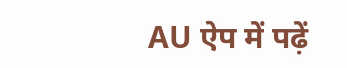AU ऐप में पढ़ें